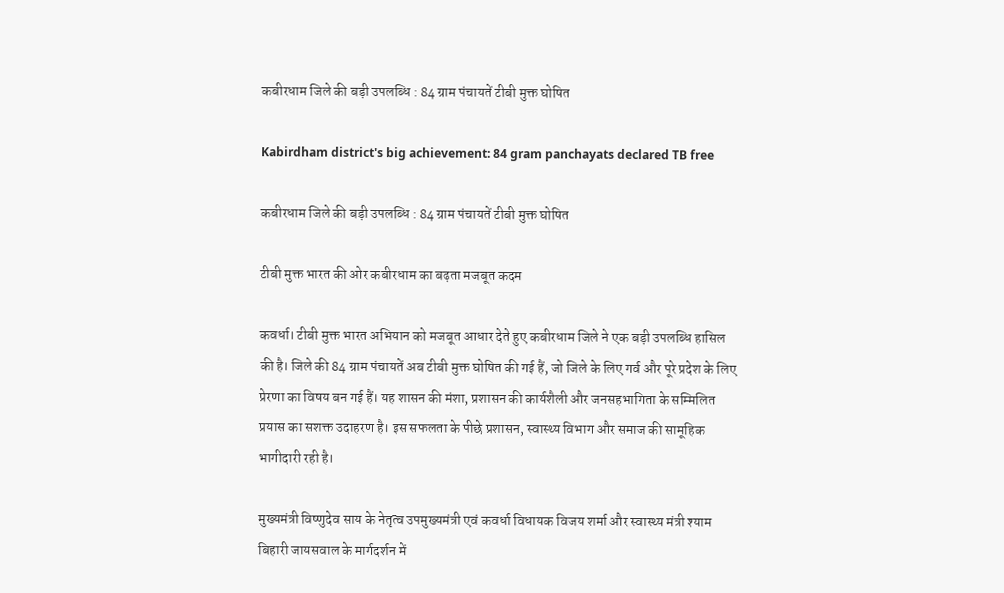कबीरधाम जिले की बड़ी उपलब्धि : 84 ग्राम पंचायतें टीबी मुक्त घोषित

Kabirdham district's big achievement: 84 gram panchayats declared TB free

कबीरधाम जिले की बड़ी उपलब्धि : 84 ग्राम पंचायतें टीबी मुक्त घोषित

टीबी मुक्त भारत की ओर कबीरधाम का बढ़ता मजबूत कदम

कवर्धा। टीबी मुक्त भारत अभियान को मजबूत आधार देते हुए कबीरधाम जिले ने एक बड़ी उपलब्धि हासिल की है। जिले की 84 ग्राम पंचायतें अब टीबी मुक्त घोषित की गई हैं, जो जिले के लिए गर्व और पूरे प्रदेश के लिए प्रेरणा का विषय बन गई हैं। यह शासन की मंशा, प्रशासन की कार्यशैली और जनसहभागिता के सम्मिलित प्रयास का सशक्त उदाहरण है। इस सफलता के पीछे प्रशासन, स्वास्थ्य विभाग और समाज की सामूहिक भागीदारी रही है।

मुख्यमंत्री विष्णुदेव साय के नेतृत्व उपमुख्यमंत्री एवं कवर्धा विधायक विजय शर्मा और स्वास्थ्य मंत्री श्याम बिहारी जायसवाल के मार्गदर्शन में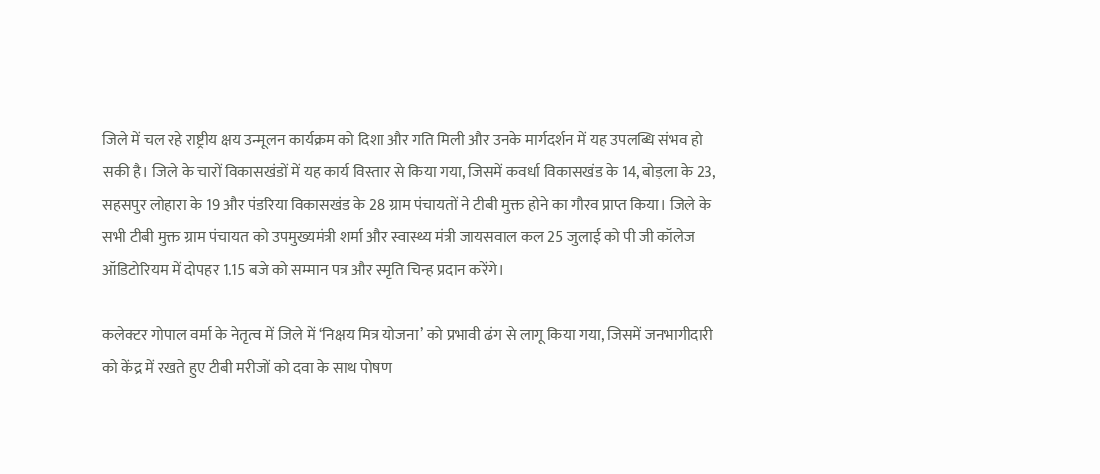जिले में चल रहे राष्ट्रीय क्षय उन्मूलन कार्यक्रम को दिशा और गति मिली और उनके मार्गदर्शन में यह उपलब्धि संभव हो सकी है। जिले के चारों विकासखंडों में यह कार्य विस्तार से किया गया, जिसमें कवर्धा विकासखंड के 14, बोड़ला के 23, सहसपुर लोहारा के 19 और पंडरिया विकासखंड के 28 ग्राम पंचायतों ने टीबी मुक्त होने का गौरव प्राप्त किया। जिले के सभी टीबी मुक्त ग्राम पंचायत को उपमुख्यमंत्री शर्मा और स्वास्थ्य मंत्री जायसवाल कल 25 जुलाई को पी जी कॉलेज ऑडिटोरियम में दोपहर 1.15 बजे को सम्मान पत्र और स्मृति चिन्ह प्रदान करेंगे।

कलेक्टर गोपाल वर्मा के नेतृत्व में जिले में ‘निक्षय मित्र योजना’ को प्रभावी ढंग से लागू किया गया, जिसमें जनभागीदारी को केंद्र में रखते हुए टीबी मरीजों को दवा के साथ पोषण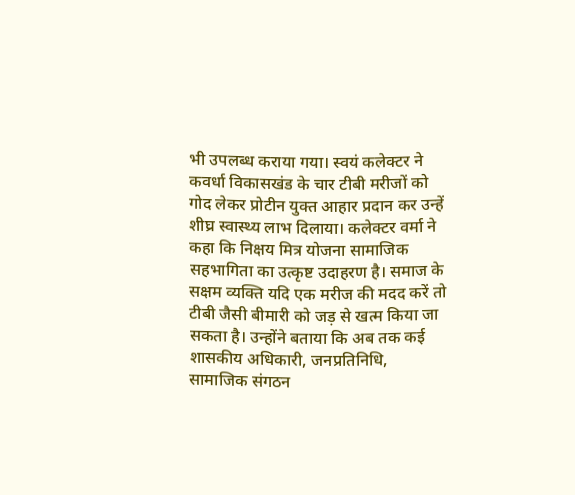भी उपलब्ध कराया गया। स्वयं कलेक्टर ने कवर्धा विकासखंड के चार टीबी मरीजों को गोद लेकर प्रोटीन युक्त आहार प्रदान कर उन्हें शीघ्र स्वास्थ्य लाभ दिलाया। कलेक्टर वर्मा ने कहा कि निक्षय मित्र योजना सामाजिक सहभागिता का उत्कृष्ट उदाहरण है। समाज के सक्षम व्यक्ति यदि एक मरीज की मदद करें तो टीबी जैसी बीमारी को जड़ से खत्म किया जा सकता है। उन्होंने बताया कि अब तक कई शासकीय अधिकारी, जनप्रतिनिधि, सामाजिक संगठन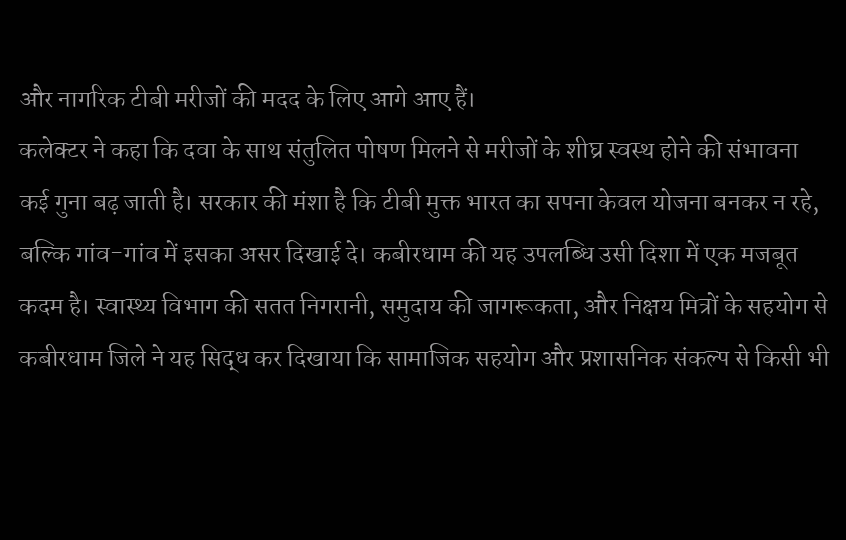और नागरिक टीबी मरीजों की मदद के लिए आगे आए हैं।
कलेक्टर ने कहा कि दवा के साथ संतुलित पोषण मिलने से मरीजों के शीघ्र स्वस्थ होने की संभावना कई गुना बढ़ जाती है। सरकार की मंशा है कि टीबी मुक्त भारत का सपना केवल योजना बनकर न रहे, बल्कि गांव-गांव में इसका असर दिखाई दे। कबीरधाम की यह उपलब्धि उसी दिशा में एक मजबूत कदम है। स्वास्थ्य विभाग की सतत निगरानी, समुदाय की जागरूकता, और निक्षय मित्रों के सहयोग से कबीरधाम जिले ने यह सिद्ध कर दिखाया कि सामाजिक सहयोग और प्रशासनिक संकल्प से किसी भी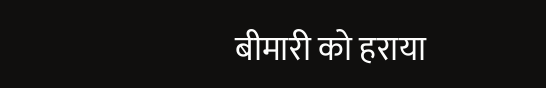बीमारी को हराया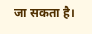जा सकता है।